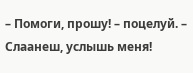– Помоги, прошу! – поцелуй. – Слаанеш, услышь меня!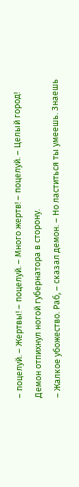– поцелуй. – Жертвы! – поцелуй. – Много жертв! – поцелуй. – Целый город!
Демон отпихнул ногой губернатора в сторону.
– Жалкое убожество. Раб, – сказал демон. – Но ластиться ты умеешь. Знаешь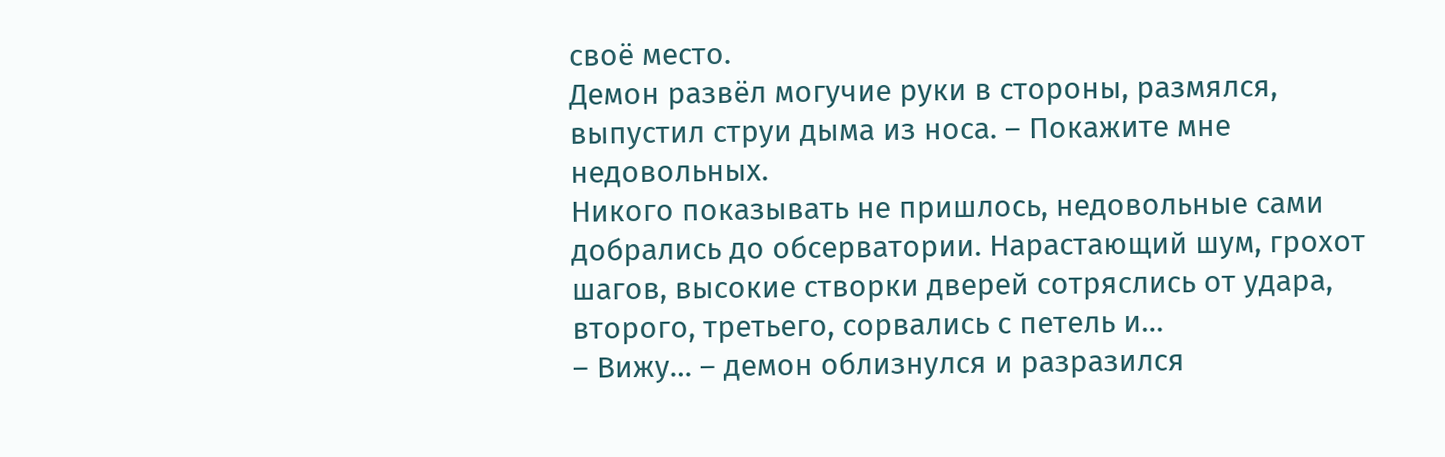своё место.
Демон развёл могучие руки в стороны, размялся, выпустил струи дыма из носа. – Покажите мне недовольных.
Никого показывать не пришлось, недовольные сами добрались до обсерватории. Нарастающий шум, грохот шагов, высокие створки дверей сотряслись от удара, второго, третьего, сорвались с петель и…
– Вижу… – демон облизнулся и разразился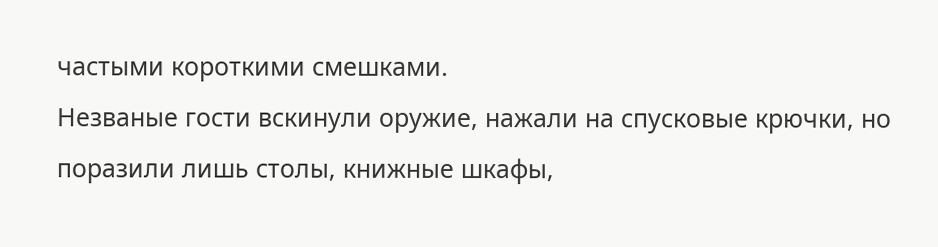частыми короткими смешками.
Незваные гости вскинули оружие, нажали на спусковые крючки, но поразили лишь столы, книжные шкафы,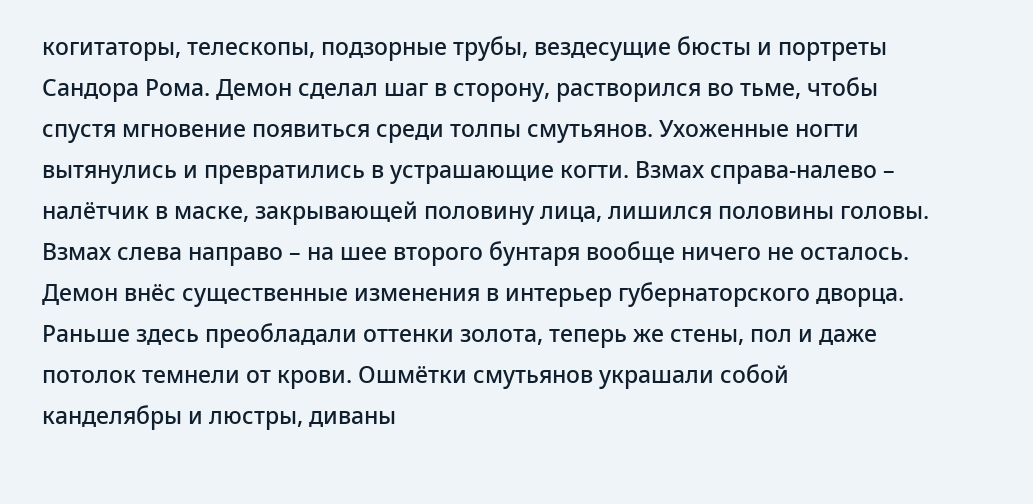когитаторы, телескопы, подзорные трубы, вездесущие бюсты и портреты Сандора Рома. Демон сделал шаг в сторону, растворился во тьме, чтобы спустя мгновение появиться среди толпы смутьянов. Ухоженные ногти вытянулись и превратились в устрашающие когти. Взмах справа-налево – налётчик в маске, закрывающей половину лица, лишился половины головы. Взмах слева направо – на шее второго бунтаря вообще ничего не осталось.
Демон внёс существенные изменения в интерьер губернаторского дворца. Раньше здесь преобладали оттенки золота, теперь же стены, пол и даже потолок темнели от крови. Ошмётки смутьянов украшали собой канделябры и люстры, диваны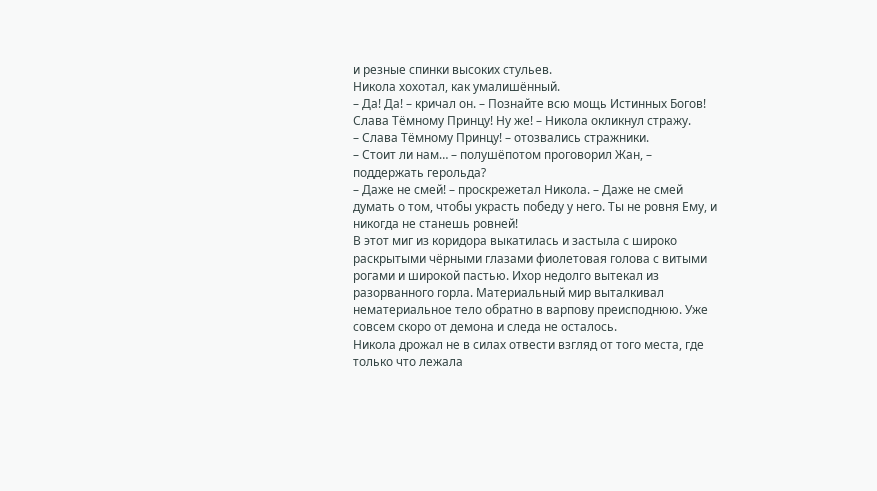и резные спинки высоких стульев.
Никола хохотал, как умалишённый.
– Да! Да! – кричал он. – Познайте всю мощь Истинных Богов! Слава Тёмному Принцу! Ну же! – Никола окликнул стражу.
– Слава Тёмному Принцу! – отозвались стражники.
– Стоит ли нам… – полушёпотом проговорил Жан, – поддержать герольда?
– Даже не смей! – проскрежетал Никола. – Даже не смей думать о том, чтобы украсть победу у него. Ты не ровня Ему, и никогда не станешь ровней!
В этот миг из коридора выкатилась и застыла с широко раскрытыми чёрными глазами фиолетовая голова с витыми рогами и широкой пастью. Ихор недолго вытекал из разорванного горла. Материальный мир выталкивал нематериальное тело обратно в варпову преисподнюю. Уже совсем скоро от демона и следа не осталось.
Никола дрожал не в силах отвести взгляд от того места, где только что лежала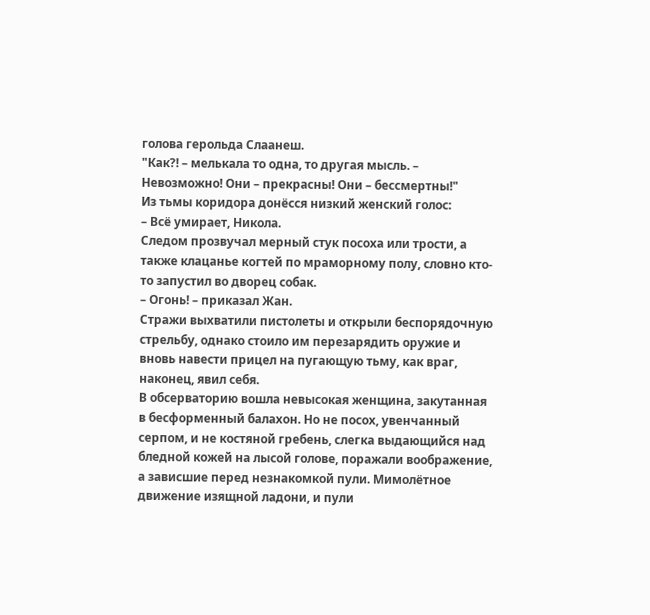голова герольда Слаанеш.
"Как?! – мелькала то одна, то другая мысль. – Невозможно! Они – прекрасны! Они – бессмертны!"
Из тьмы коридора донёсся низкий женский голос:
– Всё умирает, Никола.
Следом прозвучал мерный стук посоха или трости, а также клацанье когтей по мраморному полу, словно кто-то запустил во дворец собак.
– Огонь! – приказал Жан.
Стражи выхватили пистолеты и открыли беспорядочную стрельбу, однако стоило им перезарядить оружие и вновь навести прицел на пугающую тьму, как враг, наконец, явил себя.
В обсерваторию вошла невысокая женщина, закутанная в бесформенный балахон. Но не посох, увенчанный серпом, и не костяной гребень, слегка выдающийся над бледной кожей на лысой голове, поражали воображение, а зависшие перед незнакомкой пули. Мимолётное движение изящной ладони, и пули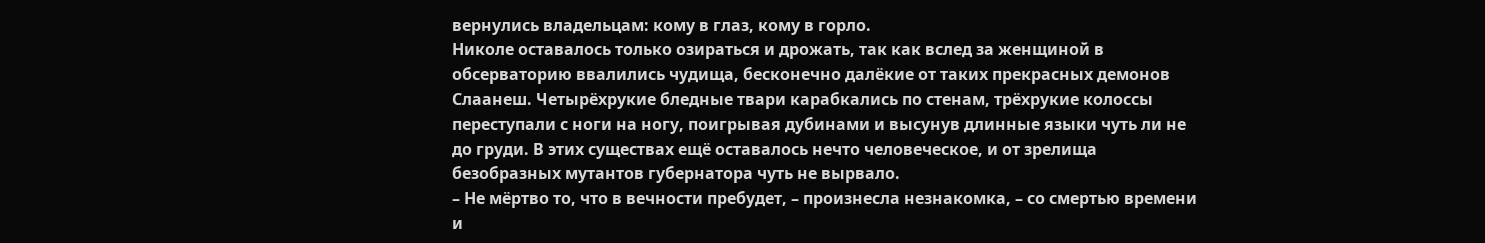вернулись владельцам: кому в глаз, кому в горло.
Николе оставалось только озираться и дрожать, так как вслед за женщиной в обсерваторию ввалились чудища, бесконечно далёкие от таких прекрасных демонов Слаанеш. Четырёхрукие бледные твари карабкались по стенам, трёхрукие колоссы переступали с ноги на ногу, поигрывая дубинами и высунув длинные языки чуть ли не до груди. В этих существах ещё оставалось нечто человеческое, и от зрелища безобразных мутантов губернатора чуть не вырвало.
– Не мёртво то, что в вечности пребудет, – произнесла незнакомка, – со смертью времени и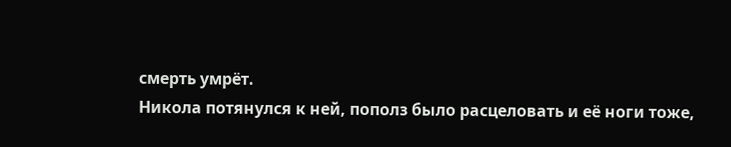смерть умрёт.
Никола потянулся к ней, пополз было расцеловать и её ноги тоже,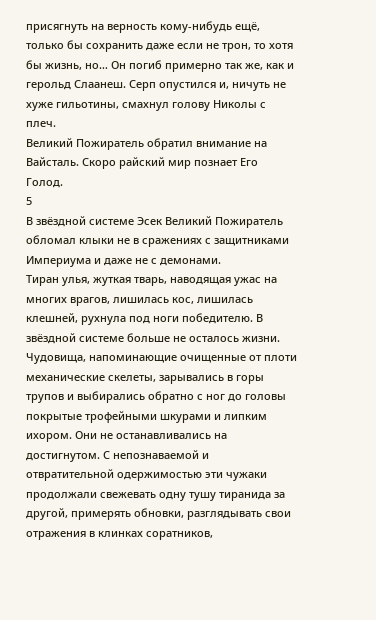присягнуть на верность кому-нибудь ещё, только бы сохранить даже если не трон, то хотя бы жизнь, но… Он погиб примерно так же, как и герольд Слаанеш. Серп опустился и, ничуть не хуже гильотины, смахнул голову Николы с плеч.
Великий Пожиратель обратил внимание на Вайсталь. Скоро райский мир познает Его Голод.
5
В звёздной системе Эсек Великий Пожиратель обломал клыки не в сражениях с защитниками Империума и даже не с демонами.
Тиран улья, жуткая тварь, наводящая ужас на многих врагов, лишилась кос, лишилась клешней, рухнула под ноги победителю. В звёздной системе больше не осталось жизни.
Чудовища, напоминающие очищенные от плоти механические скелеты, зарывались в горы трупов и выбирались обратно с ног до головы покрытые трофейными шкурами и липким ихором. Они не останавливались на достигнутом. С непознаваемой и отвратительной одержимостью эти чужаки продолжали свежевать одну тушу тиранида за другой, примерять обновки, разглядывать свои отражения в клинках соратников,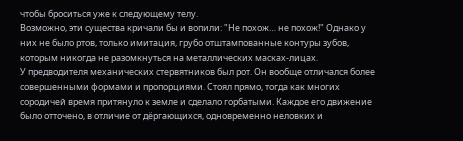чтобы броситься уже к следующему телу.
Возможно, эти существа кричали бы и вопили: "Не похож… не похож!" Однако у них не было ртов, только имитация, грубо отштампованные контуры зубов, которым никогда не разомкнуться на металлических масках-лицах.
У предводителя механических стервятников был рот. Он вообще отличался более совершенными формами и пропорциями. Стоял прямо, тогда как многих сородичей время притянуло к земле и сделало горбатыми. Каждое его движение было отточено, в отличие от дёргающихся, одновременно неловких и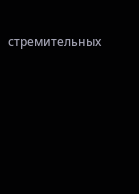стремительных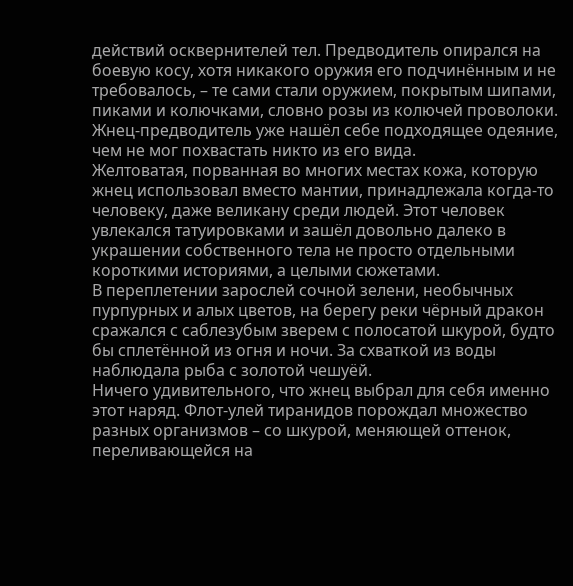действий осквернителей тел. Предводитель опирался на боевую косу, хотя никакого оружия его подчинённым и не требовалось, – те сами стали оружием, покрытым шипами, пиками и колючками, словно розы из колючей проволоки. Жнец-предводитель уже нашёл себе подходящее одеяние, чем не мог похвастать никто из его вида.
Желтоватая, порванная во многих местах кожа, которую жнец использовал вместо мантии, принадлежала когда-то человеку, даже великану среди людей. Этот человек увлекался татуировками и зашёл довольно далеко в украшении собственного тела не просто отдельными короткими историями, а целыми сюжетами.
В переплетении зарослей сочной зелени, необычных пурпурных и алых цветов, на берегу реки чёрный дракон сражался с саблезубым зверем с полосатой шкурой, будто бы сплетённой из огня и ночи. За схваткой из воды наблюдала рыба с золотой чешуёй.
Ничего удивительного, что жнец выбрал для себя именно этот наряд. Флот-улей тиранидов порождал множество разных организмов – со шкурой, меняющей оттенок, переливающейся на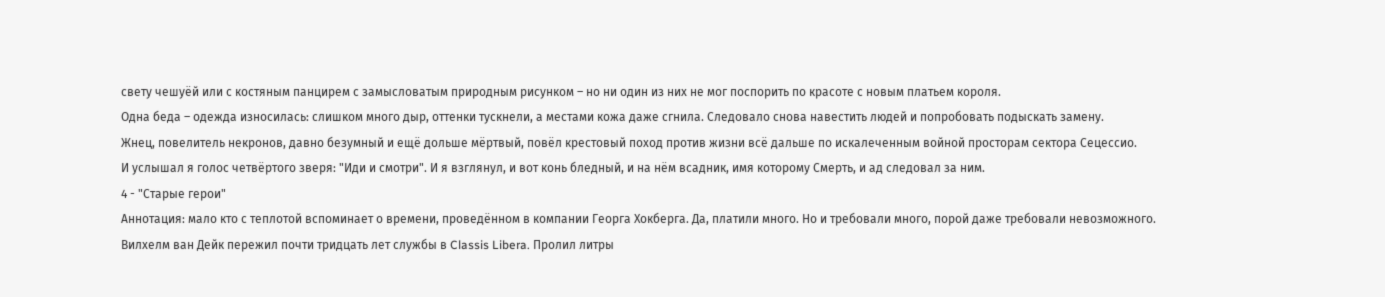свету чешуёй или с костяным панцирем с замысловатым природным рисунком – но ни один из них не мог поспорить по красоте с новым платьем короля.
Одна беда – одежда износилась: слишком много дыр, оттенки тускнели, а местами кожа даже сгнила. Следовало снова навестить людей и попробовать подыскать замену.
Жнец, повелитель некронов, давно безумный и ещё дольше мёртвый, повёл крестовый поход против жизни всё дальше по искалеченным войной просторам сектора Сецессио.
И услышал я голос четвёртого зверя: "Иди и смотри". И я взглянул, и вот конь бледный, и на нём всадник, имя которому Смерть, и ад следовал за ним.
4 - "Старые герои"
Аннотация: мало кто с теплотой вспоминает о времени, проведённом в компании Георга Хокберга. Да, платили много. Но и требовали много, порой даже требовали невозможного.
Вилхелм ван Дейк пережил почти тридцать лет службы в Classis Libera. Пролил литры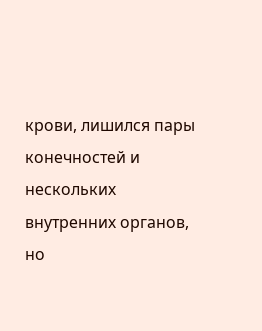крови, лишился пары конечностей и нескольких внутренних органов, но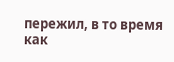пережил, в то время как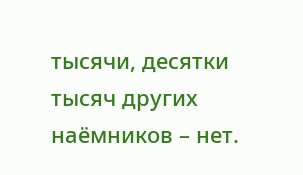тысячи, десятки тысяч других наёмников – нет.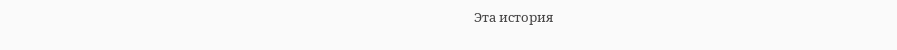Эта история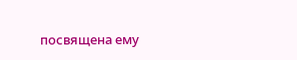посвящена ему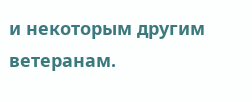и некоторым другим ветеранам.